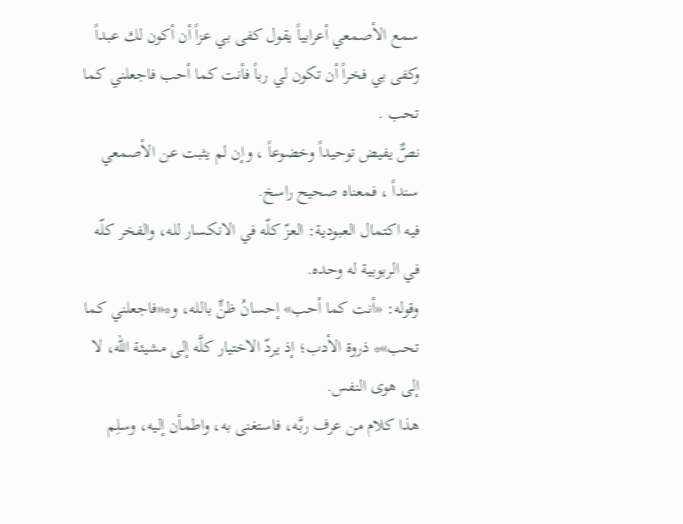سمع الأصمعي أعرابياً يقول كفى بي عزاً أن أكون لك عبداً وكفى بي فخراً أن تكون لي رباً فأنت كما أحب فاجعلني كما تحب .
نصٌّ يفيض توحيداً وخضوعاً ، وإن لم يثبت عن الأصمعي سنداً ، فمعناه صحيح راسخ.
فيه اكتمال العبودية: العزّ كلّه في الانكسار لله، والفخر كلّه في الربوبية له وحده.
وقوله: «أنت كما أحب» إحسانُ ظنٍّ بالله، و*«فاجعلني كما تحب»* ذروة الأدب؛ إذ يردّ الاختيار كلَّه إلى مشيئة الله، لا إلى هوى النفس.
هذا كلام من عرف ربَّه، فاستغنى به، واطمأن إليه، وسلِم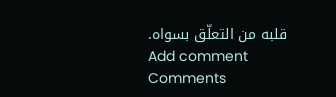قلبه من التعلّق بسواه.
Add comment
Comments